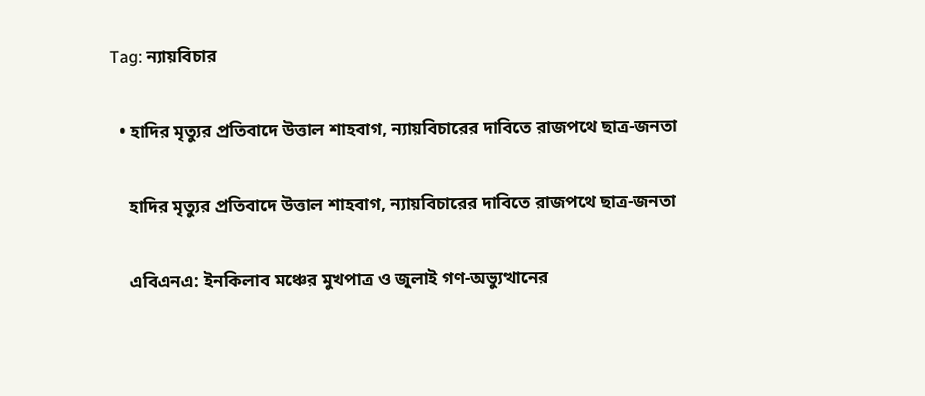Tag: ন্যায়বিচার

  • হাদির মৃত্যুর প্রতিবাদে উত্তাল শাহবাগ, ন্যায়বিচারের দাবিতে রাজপথে ছাত্র-জনতা

    হাদির মৃত্যুর প্রতিবাদে উত্তাল শাহবাগ, ন্যায়বিচারের দাবিতে রাজপথে ছাত্র-জনতা

    এবিএনএ: ইনকিলাব মঞ্চের মুখপাত্র ও জুলাই গণ-অভ্যুত্থানের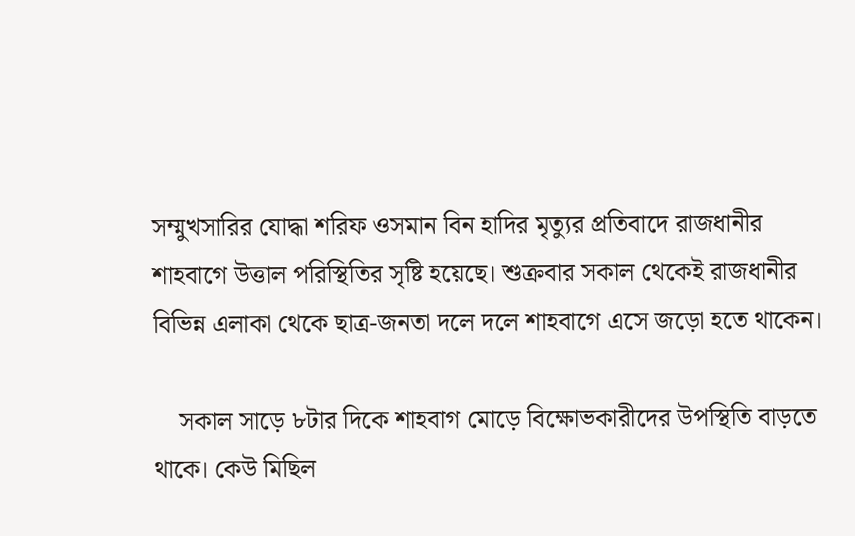সম্মুখসারির যোদ্ধা শরিফ ওসমান বিন হাদির মৃত্যুর প্রতিবাদে রাজধানীর শাহবাগে উত্তাল পরিস্থিতির সৃষ্টি হয়েছে। শুক্রবার সকাল থেকেই রাজধানীর বিভিন্ন এলাকা থেকে ছাত্র-জনতা দলে দলে শাহবাগে এসে জড়ো হতে থাকেন।

    সকাল সাড়ে ৮টার দিকে শাহবাগ মোড়ে বিক্ষোভকারীদের উপস্থিতি বাড়তে থাকে। কেউ মিছিল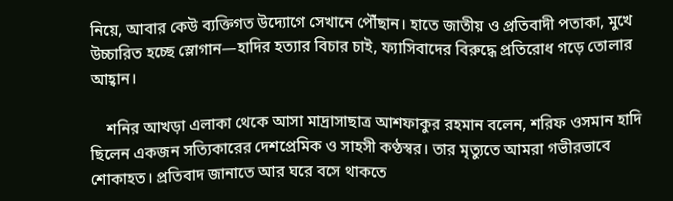নিয়ে, আবার কেউ ব্যক্তিগত উদ্যোগে সেখানে পৌঁছান। হাতে জাতীয় ও প্রতিবাদী পতাকা, মুখে উচ্চারিত হচ্ছে স্লোগান—হাদির হত্যার বিচার চাই, ফ্যাসিবাদের বিরুদ্ধে প্রতিরোধ গড়ে তোলার আহ্বান।

    শনির আখড়া এলাকা থেকে আসা মাদ্রাসাছাত্র আশফাকুর রহমান বলেন, শরিফ ওসমান হাদি ছিলেন একজন সত্যিকারের দেশপ্রেমিক ও সাহসী কণ্ঠস্বর। তার মৃত্যুতে আমরা গভীরভাবে শোকাহত। প্রতিবাদ জানাতে আর ঘরে বসে থাকতে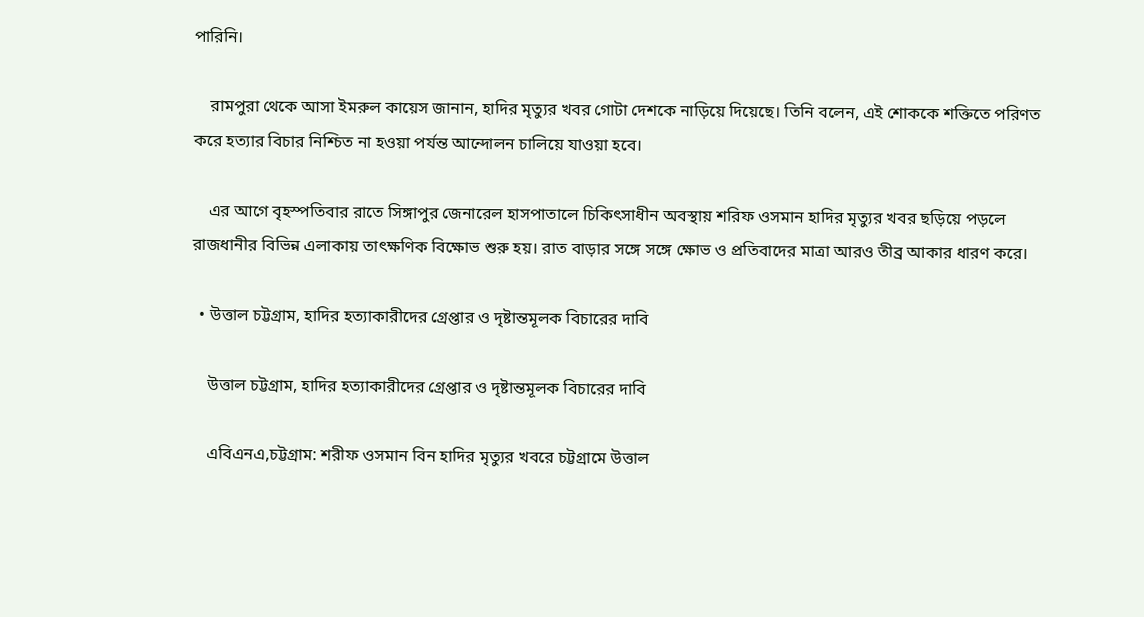পারিনি।

    রামপুরা থেকে আসা ইমরুল কায়েস জানান, হাদির মৃত্যুর খবর গোটা দেশকে নাড়িয়ে দিয়েছে। তিনি বলেন, এই শোককে শক্তিতে পরিণত করে হত্যার বিচার নিশ্চিত না হওয়া পর্যন্ত আন্দোলন চালিয়ে যাওয়া হবে।

    এর আগে বৃহস্পতিবার রাতে সিঙ্গাপুর জেনারেল হাসপাতালে চিকিৎসাধীন অবস্থায় শরিফ ওসমান হাদির মৃত্যুর খবর ছড়িয়ে পড়লে রাজধানীর বিভিন্ন এলাকায় তাৎক্ষণিক বিক্ষোভ শুরু হয়। রাত বাড়ার সঙ্গে সঙ্গে ক্ষোভ ও প্রতিবাদের মাত্রা আরও তীব্র আকার ধারণ করে।

  • উত্তাল চট্টগ্রাম, হাদির হত্যাকারীদের গ্রেপ্তার ও দৃষ্টান্তমূলক বিচারের দাবি

    উত্তাল চট্টগ্রাম, হাদির হত্যাকারীদের গ্রেপ্তার ও দৃষ্টান্তমূলক বিচারের দাবি

    এবিএনএ,চট্টগ্রাম: শরীফ ওসমান বিন হাদির মৃত্যুর খবরে চট্টগ্রামে উত্তাল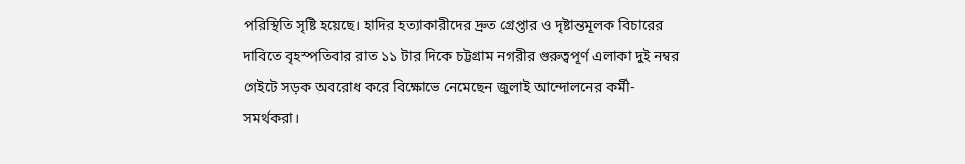পরিস্থিতি সৃষ্টি হয়েছে। হাদির হত্যাকারীদের দ্রুত গ্রেপ্তার ও দৃষ্টান্তমূলক বিচারের দাবিতে বৃহস্পতিবার রাত ১১ টার দিকে চট্টগ্রাম নগরীর গুরুত্বপূর্ণ এলাকা দুই নম্বর গেইটে সড়ক অবরোধ করে বিক্ষোভে নেমেছেন জুলাই আন্দোলনের কর্মী-সমর্থকরা।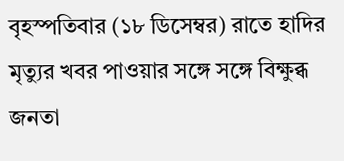বৃহস্পতিবার (১৮ ডিসেম্বর) রাতে হাদির মৃত্যুর খবর পাওয়ার সঙ্গে সঙ্গে বিক্ষুব্ধ জনতা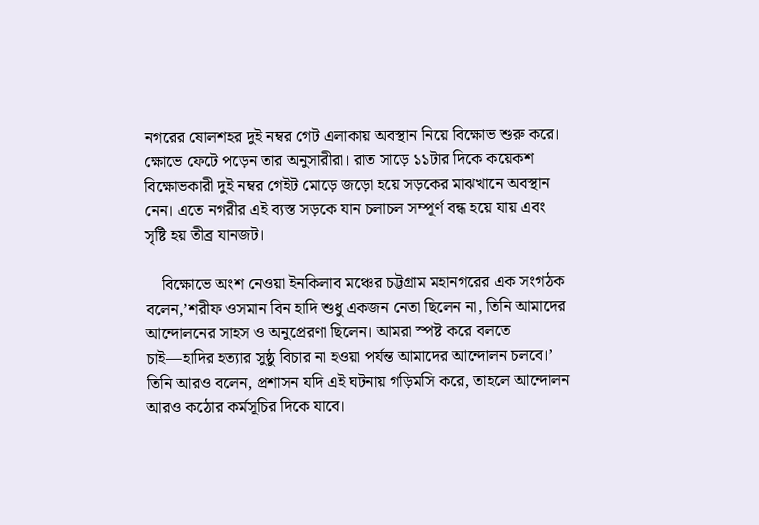নগরের ষোলশহর দুই নম্বর গেট এলাকায় অবস্থান নিয়ে বিক্ষোভ শুরু করে। ক্ষোভে ফেটে পড়েন তার অনুসারীরা। রাত সাড়ে ১১টার দিকে কয়েকশ বিক্ষোভকারী দুই নম্বর গেইট মোড়ে জড়ো হয়ে সড়কের মাঝখানে অবস্থান নেন। এতে নগরীর এই ব্যস্ত সড়কে যান চলাচল সম্পূর্ণ বন্ধ হয়ে যায় এবং সৃষ্টি হয় তীব্র যানজট।

    বিক্ষোভে অংশ নেওয়া ইনকিলাব মঞ্চের চট্টগ্রাম মহানগরের এক সংগঠক বলেন,’শরীফ ওসমান বিন হাদি শুধু একজন নেতা ছিলেন না, তিনি আমাদের আন্দোলনের সাহস ও অনুপ্রেরণা ছিলেন। আমরা স্পষ্ট করে বলতে চাই—হাদির হত্যার সুষ্ঠু বিচার না হওয়া পর্যন্ত আমাদের আন্দোলন চলবে।’ তিনি আরও বলেন, প্রশাসন যদি এই ঘটনায় গড়িমসি করে, তাহলে আন্দোলন আরও কঠোর কর্মসূচির দিকে যাবে।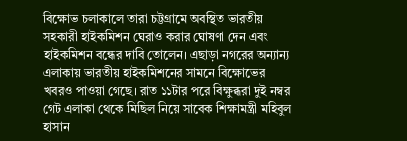বিক্ষোভ চলাকালে তারা চট্টগ্রামে অবস্থিত ভারতীয় সহকারী হাইকমিশন ঘেরাও করার ঘোষণা দেন এবং হাইকমিশন বন্ধের দাবি তোলেন। এছাড়া নগরের অন্যান্য এলাকায় ভারতীয় হাইকমিশনের সামনে বিক্ষোভের খবরও পাওয়া গেছে। রাত ১১টার পরে বিক্ষুব্ধরা দুই নম্বর গেট এলাকা থেকে মিছিল নিয়ে সাবেক শিক্ষামন্ত্রী মহিবুল হাসান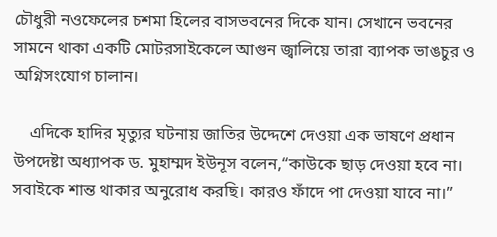চৌধুরী নওফেলের চশমা হিলের বাসভবনের দিকে যান। সেখানে ভবনের সামনে থাকা একটি মোটরসাইকেলে আগুন জ্বালিয়ে তারা ব্যাপক ভাঙচুর ও অগ্নিসংযোগ চালান।

    এদিকে হাদির মৃত্যুর ঘটনায় জাতির উদ্দেশে দেওয়া এক ভাষণে প্রধান উপদেষ্টা অধ্যাপক ড. মুহাম্মদ ইউনূস বলেন,“কাউকে ছাড় দেওয়া হবে না। সবাইকে শান্ত থাকার অনুরোধ করছি। কারও ফাঁদে পা দেওয়া যাবে না।”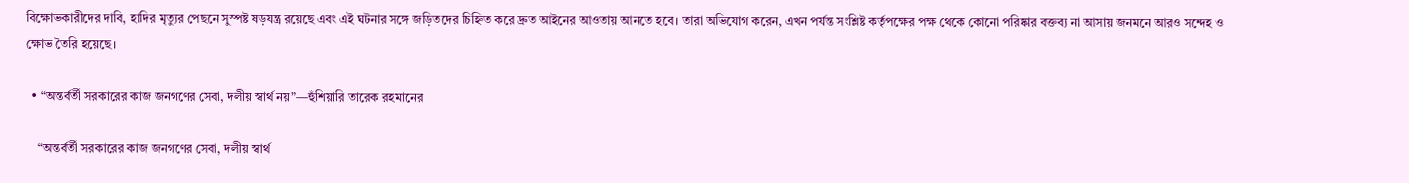বিক্ষোভকারীদের দাবি, হাদির মৃত্যুর পেছনে সুস্পষ্ট ষড়যন্ত্র রয়েছে এবং এই ঘটনার সঙ্গে জড়িতদের চিহ্নিত করে দ্রুত আইনের আওতায় আনতে হবে। তারা অভিযোগ করেন, এখন পর্যন্ত সংশ্লিষ্ট কর্তৃপক্ষের পক্ষ থেকে কোনো পরিষ্কার বক্তব্য না আসায় জনমনে আরও সন্দেহ ও ক্ষোভ তৈরি হয়েছে।

  • “অন্তর্বর্তী সরকারের কাজ জনগণের সেবা, দলীয় স্বার্থ নয়”—হুঁশিয়ারি তারেক রহমানের

    “অন্তর্বর্তী সরকারের কাজ জনগণের সেবা, দলীয় স্বার্থ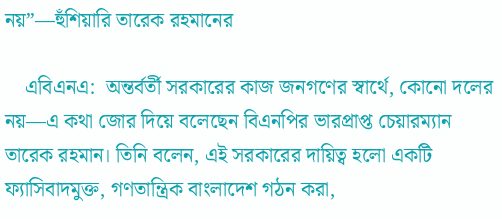নয়”—হুঁশিয়ারি তারেক রহমানের

    এবিএনএ:  অন্তর্বর্তী সরকারের কাজ জনগণের স্বার্থে, কোনো দলের নয়—এ কথা জোর দিয়ে বলেছেন বিএনপির ভারপ্রাপ্ত চেয়ারম্যান তারেক রহমান। তিনি বলেন, এই সরকারের দায়িত্ব হলো একটি ফ্যাসিবাদমুক্ত, গণতান্ত্রিক বাংলাদেশ গঠন করা,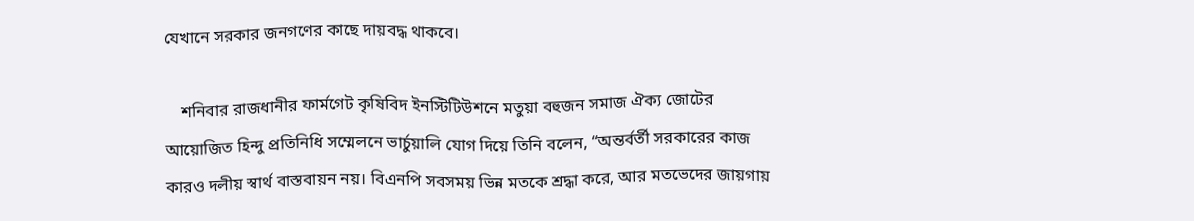যেখানে সরকার জনগণের কাছে দায়বদ্ধ থাকবে।

    শনিবার রাজধানীর ফার্মগেট কৃষিবিদ ইনস্টিটিউশনে মতুয়া বহুজন সমাজ ঐক্য জোটের আয়োজিত হিন্দু প্রতিনিধি সম্মেলনে ভার্চুয়ালি যোগ দিয়ে তিনি বলেন, “অন্তর্বর্তী সরকারের কাজ কারও দলীয় স্বার্থ বাস্তবায়ন নয়। বিএনপি সবসময় ভিন্ন মতকে শ্রদ্ধা করে, আর মতভেদের জায়গায়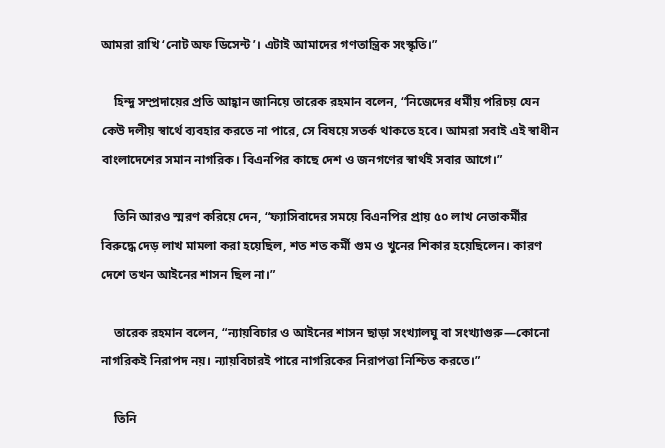আমরা রাখি ‘নোট অফ ডিসেন্ট’। এটাই আমাদের গণতান্ত্রিক সংস্কৃতি।”

    হিন্দু সম্প্রদায়ের প্রতি আহ্বান জানিয়ে তারেক রহমান বলেন, “নিজেদের ধর্মীয় পরিচয় যেন কেউ দলীয় স্বার্থে ব্যবহার করতে না পারে, সে বিষয়ে সতর্ক থাকতে হবে। আমরা সবাই এই স্বাধীন বাংলাদেশের সমান নাগরিক। বিএনপির কাছে দেশ ও জনগণের স্বার্থই সবার আগে।”

    তিনি আরও স্মরণ করিয়ে দেন, “ফ্যাসিবাদের সময়ে বিএনপির প্রায় ৫০ লাখ নেতাকর্মীর বিরুদ্ধে দেড় লাখ মামলা করা হয়েছিল, শত শত কর্মী গুম ও খুনের শিকার হয়েছিলেন। কারণ দেশে তখন আইনের শাসন ছিল না।”

    তারেক রহমান বলেন, “ন্যায়বিচার ও আইনের শাসন ছাড়া সংখ্যালঘু বা সংখ্যাগুরু—কোনো নাগরিকই নিরাপদ নয়। ন্যায়বিচারই পারে নাগরিকের নিরাপত্তা নিশ্চিত করতে।”

    তিনি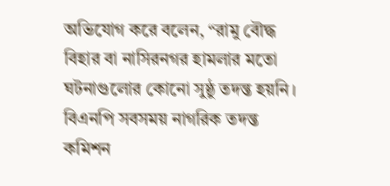অভিযোগ করে বলেন, “রামু বৌদ্ধ বিহার বা নাসিরনগর হামলার মতো ঘটনাগুলোর কোনো সুষ্ঠু তদন্ত হয়নি। বিএনপি সবসময় নাগরিক তদন্ত কমিশন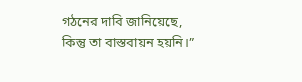গঠনের দাবি জানিয়েছে, কিন্তু তা বাস্তবায়ন হয়নি।”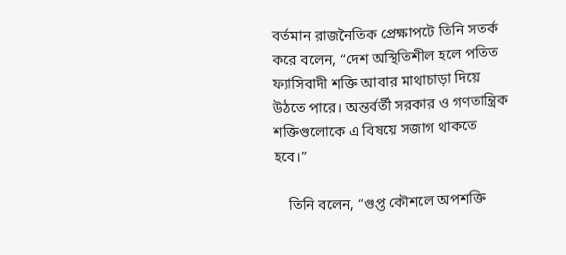বর্তমান রাজনৈতিক প্রেক্ষাপটে তিনি সতর্ক করে বলেন, “দেশ অস্থিতিশীল হলে পতিত ফ্যাসিবাদী শক্তি আবার মাথাচাড়া দিয়ে উঠতে পারে। অন্তর্বর্তী সরকার ও গণতান্ত্রিক শক্তিগুলোকে এ বিষয়ে সজাগ থাকতে হবে।”

    তিনি বলেন, “গুপ্ত কৌশলে অপশক্তি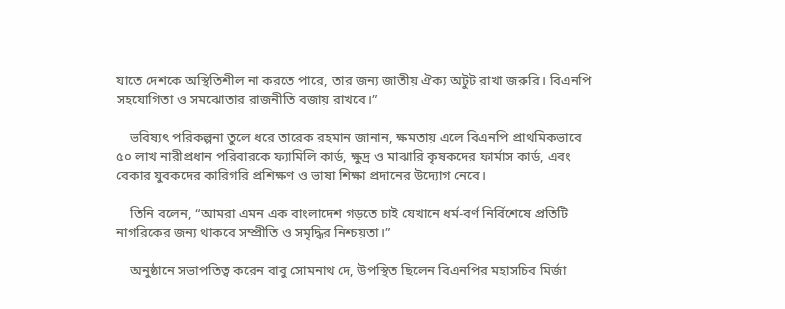যাতে দেশকে অস্থিতিশীল না করতে পারে, তার জন্য জাতীয় ঐক্য অটুট রাখা জরুরি। বিএনপি সহযোগিতা ও সমঝোতার রাজনীতি বজায় রাখবে।”

    ভবিষ্যৎ পরিকল্পনা তুলে ধরে তারেক রহমান জানান, ক্ষমতায় এলে বিএনপি প্রাথমিকভাবে ৫০ লাখ নারীপ্রধান পরিবারকে ফ্যামিলি কার্ড, ক্ষুদ্র ও মাঝারি কৃষকদের ফার্মাস কার্ড, এবং বেকার যুবকদের কারিগরি প্রশিক্ষণ ও ভাষা শিক্ষা প্রদানের উদ্যোগ নেবে।

    তিনি বলেন, “আমরা এমন এক বাংলাদেশ গড়তে চাই যেখানে ধর্ম-বর্ণ নির্বিশেষে প্রতিটি নাগরিকের জন্য থাকবে সম্প্রীতি ও সমৃদ্ধির নিশ্চয়তা।”

    অনুষ্ঠানে সভাপতিত্ব করেন বাবু সোমনাথ দে, উপস্থিত ছিলেন বিএনপির মহাসচিব মির্জা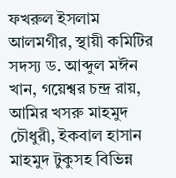ফখরুল ইসলাম আলমগীর, স্থায়ী কমিটির সদস্য ড. আব্দুল মঈন খান, গয়েশ্বর চন্দ্র রায়, আমির খসরু মাহমুদ চৌধুরী, ইকবাল হাসান মাহমুদ টুকুসহ বিভিন্ন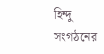হিন্দু সংগঠনের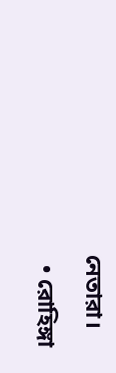নেতারা।

  • রোহিঙ্গা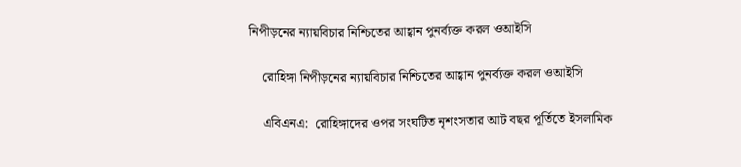নিপীড়নের ন্যায়বিচার নিশ্চিতের আহ্বান পুনর্ব্যক্ত করল ওআইসি

    রোহিঙ্গা নিপীড়নের ন্যায়বিচার নিশ্চিতের আহ্বান পুনর্ব্যক্ত করল ওআইসি

    এবিএনএ:  রোহিঙ্গাদের ওপর সংঘটিত নৃশংসতার আট বছর পূর্তিতে ইসলামিক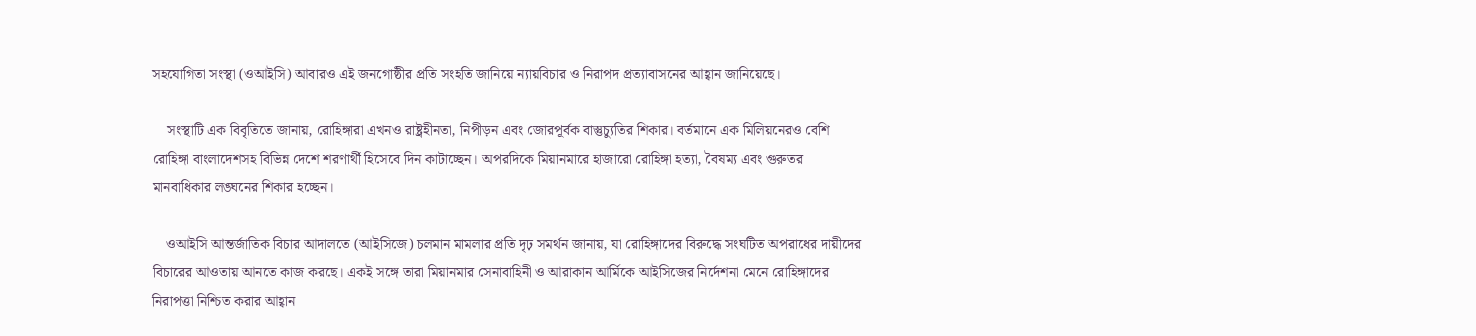সহযোগিতা সংস্থা (ওআইসি) আবারও এই জনগোষ্ঠীর প্রতি সংহতি জানিয়ে ন্যায়বিচার ও নিরাপদ প্রত্যাবাসনের আহ্বান জানিয়েছে।

    সংস্থাটি এক বিবৃতিতে জানায়, রোহিঙ্গারা এখনও রাষ্ট্রহীনতা, নিপীড়ন এবং জোরপূর্বক বাস্তুচ্যুতির শিকার। বর্তমানে এক মিলিয়নেরও বেশি রোহিঙ্গা বাংলাদেশসহ বিভিন্ন দেশে শরণার্থী হিসেবে দিন কাটাচ্ছেন। অপরদিকে মিয়ানমারে হাজারো রোহিঙ্গা হত্যা, বৈষম্য এবং গুরুতর মানবাধিকার লঙ্ঘনের শিকার হচ্ছেন।

    ওআইসি আন্তর্জাতিক বিচার আদালতে (আইসিজে) চলমান মামলার প্রতি দৃঢ় সমর্থন জানায়, যা রোহিঙ্গাদের বিরুদ্ধে সংঘটিত অপরাধের দায়ীদের বিচারের আওতায় আনতে কাজ করছে। একই সঙ্গে তারা মিয়ানমার সেনাবাহিনী ও আরাকান আর্মিকে আইসিজের নির্দেশনা মেনে রোহিঙ্গাদের নিরাপত্তা নিশ্চিত করার আহ্বান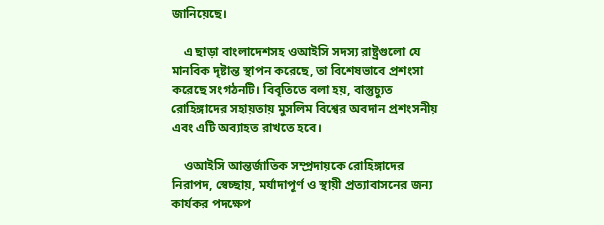জানিয়েছে।

    এ ছাড়া বাংলাদেশসহ ওআইসি সদস্য রাষ্ট্রগুলো যে মানবিক দৃষ্টান্ত স্থাপন করেছে, তা বিশেষভাবে প্রশংসা করেছে সংগঠনটি। বিবৃতিতে বলা হয়, বাস্তুচ্যুত রোহিঙ্গাদের সহায়তায় মুসলিম বিশ্বের অবদান প্রশংসনীয় এবং এটি অব্যাহত রাখতে হবে।

    ওআইসি আন্তর্জাতিক সম্প্রদায়কে রোহিঙ্গাদের নিরাপদ, স্বেচ্ছায়, মর্যাদাপূর্ণ ও স্থায়ী প্রত্যাবাসনের জন্য কার্যকর পদক্ষেপ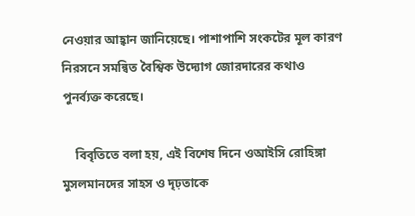নেওয়ার আহ্বান জানিয়েছে। পাশাপাশি সংকটের মূল কারণ নিরসনে সমন্বিত বৈশ্বিক উদ্যোগ জোরদারের কথাও পুনর্ব্যক্ত করেছে।

    বিবৃতিতে বলা হয়, এই বিশেষ দিনে ওআইসি রোহিঙ্গা মুসলমানদের সাহস ও দৃঢ়তাকে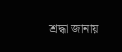শ্রদ্ধা জানায়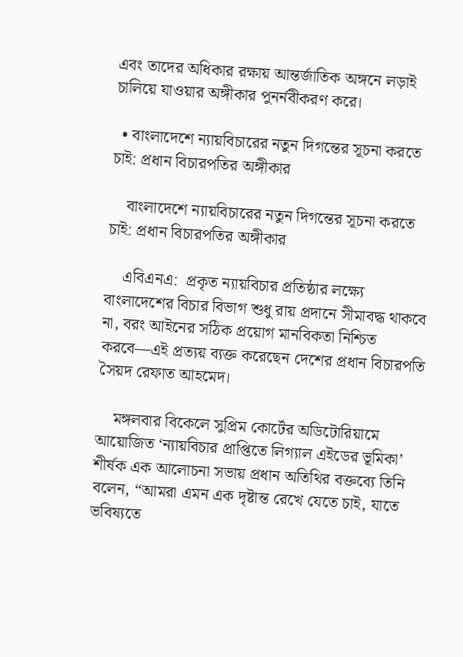এবং তাদের অধিকার রক্ষায় আন্তর্জাতিক অঙ্গনে লড়াই চালিয়ে যাওয়ার অঙ্গীকার পুনর্নবীকরণ করে।

  • বাংলাদেশে ন্যায়বিচারের নতুন দিগন্তের সূচনা করতে চাই: প্রধান বিচারপতির অঙ্গীকার

    বাংলাদেশে ন্যায়বিচারের নতুন দিগন্তের সূচনা করতে চাই: প্রধান বিচারপতির অঙ্গীকার

    এবিএনএ:  প্রকৃত ন্যায়বিচার প্রতিষ্ঠার লক্ষ্যে বাংলাদেশের বিচার বিভাগ শুধু রায় প্রদানে সীমাবদ্ধ থাকবে না, বরং আইনের সঠিক প্রয়োগ মানবিকতা নিশ্চিত করবে—এই প্রত্যয় ব্যক্ত করেছেন দেশের প্রধান বিচারপতি সৈয়দ রেফাত আহমেদ।

    মঙ্গলবার বিকেলে সুপ্রিম কোর্টের অডিটোরিয়ামে আয়োজিত ‘ন্যায়বিচার প্রাপ্তিতে লিগ্যাল এইডের ভূমিকা’ শীর্ষক এক আলোচনা সভায় প্রধান অতিথির বক্তব্যে তিনি বলেন, “আমরা এমন এক দৃষ্টান্ত রেখে যেতে চাই, যাতে ভবিষ্যতে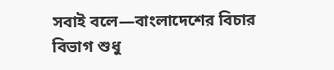সবাই বলে—বাংলাদেশের বিচার বিভাগ শুধু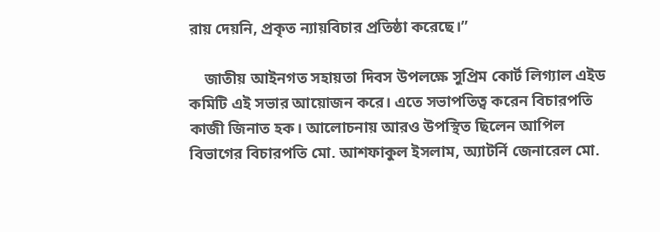রায় দেয়নি, প্রকৃত ন্যায়বিচার প্রতিষ্ঠা করেছে।”

    জাতীয় আইনগত সহায়তা দিবস উপলক্ষে সুপ্রিম কোর্ট লিগ্যাল এইড কমিটি এই সভার আয়োজন করে। এতে সভাপতিত্ব করেন বিচারপতি কাজী জিনাত হক। আলোচনায় আরও উপস্থিত ছিলেন আপিল বিভাগের বিচারপতি মো. আশফাকুল ইসলাম, অ্যাটর্নি জেনারেল মো.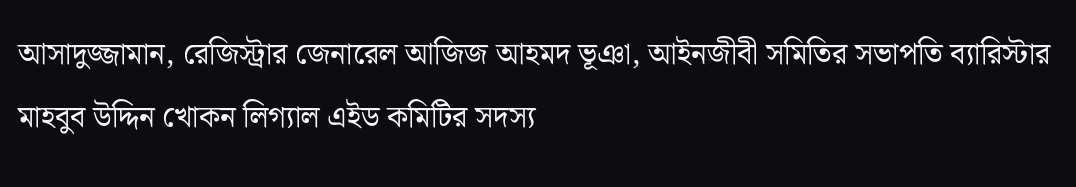আসাদুজ্জামান, রেজিস্ট্রার জেনারেল আজিজ আহমদ ভূঞা, আইনজীবী সমিতির সভাপতি ব্যারিস্টার মাহবুব উদ্দিন খোকন লিগ্যাল এইড কমিটির সদস্য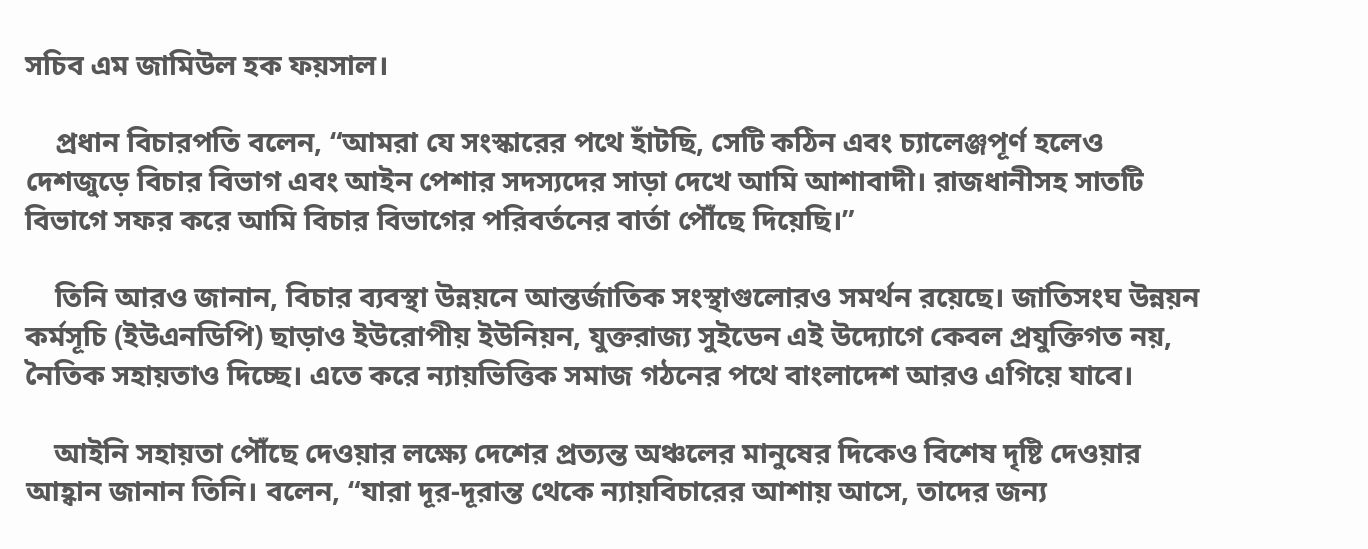সচিব এম জামিউল হক ফয়সাল।

    প্রধান বিচারপতি বলেন, “আমরা যে সংস্কারের পথে হাঁটছি, সেটি কঠিন এবং চ্যালেঞ্জপূর্ণ হলেও দেশজুড়ে বিচার বিভাগ এবং আইন পেশার সদস্যদের সাড়া দেখে আমি আশাবাদী। রাজধানীসহ সাতটি বিভাগে সফর করে আমি বিচার বিভাগের পরিবর্তনের বার্তা পৌঁছে দিয়েছি।”

    তিনি আরও জানান, বিচার ব্যবস্থা উন্নয়নে আন্তর্জাতিক সংস্থাগুলোরও সমর্থন রয়েছে। জাতিসংঘ উন্নয়ন কর্মসূচি (ইউএনডিপি) ছাড়াও ইউরোপীয় ইউনিয়ন, যুক্তরাজ্য সুইডেন এই উদ্যোগে কেবল প্রযুক্তিগত নয়, নৈতিক সহায়তাও দিচ্ছে। এতে করে ন্যায়ভিত্তিক সমাজ গঠনের পথে বাংলাদেশ আরও এগিয়ে যাবে।

    আইনি সহায়তা পৌঁছে দেওয়ার লক্ষ্যে দেশের প্রত্যন্ত অঞ্চলের মানুষের দিকেও বিশেষ দৃষ্টি দেওয়ার আহ্বান জানান তিনি। বলেন, “যারা দূর-দূরান্ত থেকে ন্যায়বিচারের আশায় আসে, তাদের জন্য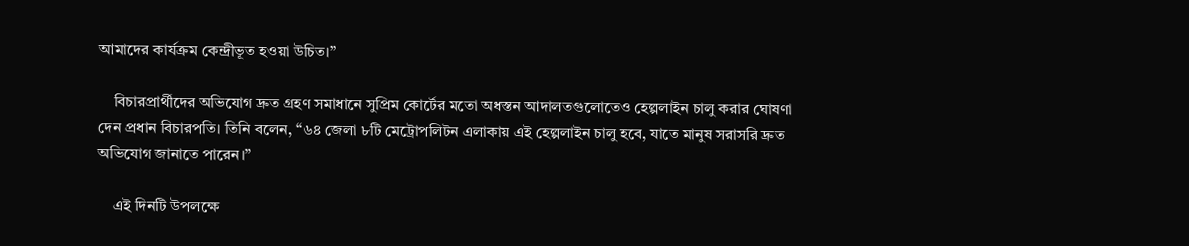আমাদের কার্যক্রম কেন্দ্রীভূত হওয়া উচিত।”

    বিচারপ্রার্থীদের অভিযোগ দ্রুত গ্রহণ সমাধানে সুপ্রিম কোর্টের মতো অধস্তন আদালতগুলোতেও হেল্পলাইন চালু করার ঘোষণা দেন প্রধান বিচারপতি। তিনি বলেন, “৬৪ জেলা ৮টি মেট্রোপলিটন এলাকায় এই হেল্পলাইন চালু হবে, যাতে মানুষ সরাসরি দ্রুত অভিযোগ জানাতে পারেন।”

    এই দিনটি উপলক্ষে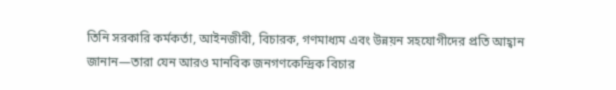তিনি সরকারি কর্মকর্তা, আইনজীবী, বিচারক, গণমাধ্যম এবং উন্নয়ন সহযোগীদের প্রতি আহ্বান জানান—তারা যেন আরও মানবিক জনগণকেন্দ্রিক বিচার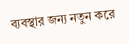ব্যবস্থার জন্য নতুন করে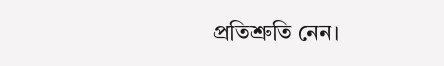প্রতিশ্রুতি নেন।